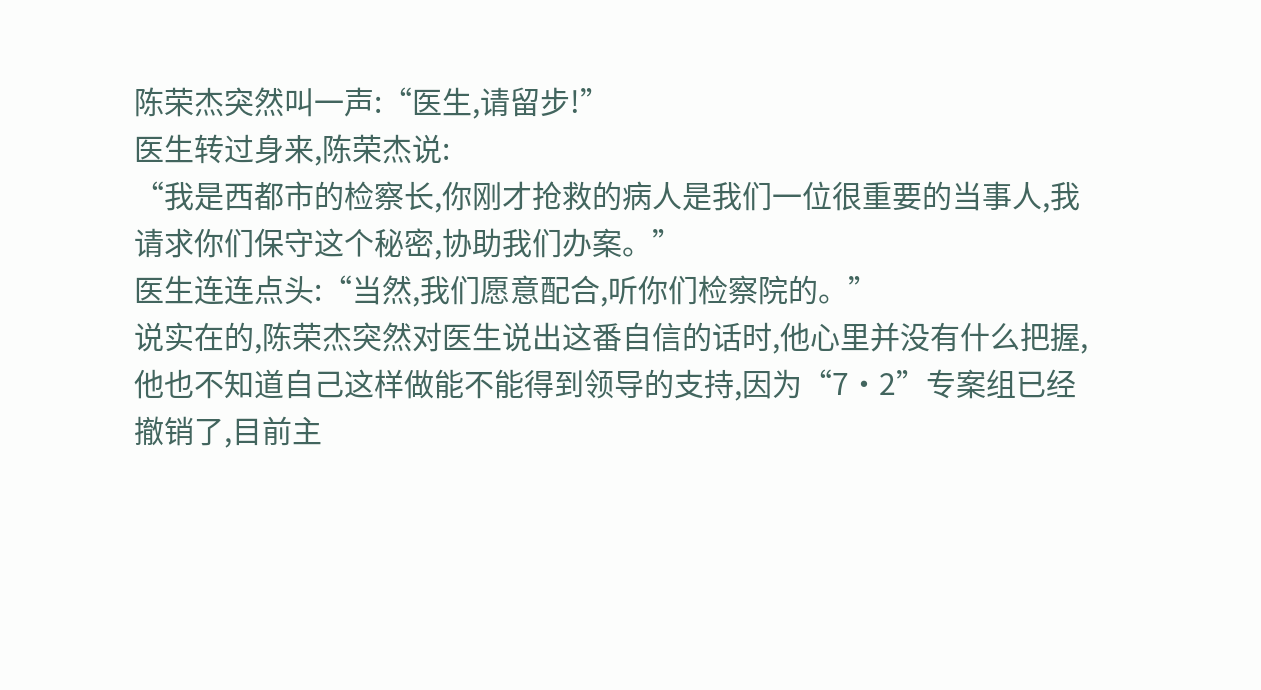陈荣杰突然叫一声:“医生,请留步!”
医生转过身来,陈荣杰说:
“我是西都市的检察长,你刚才抢救的病人是我们一位很重要的当事人,我请求你们保守这个秘密,协助我们办案。”
医生连连点头:“当然,我们愿意配合,听你们检察院的。”
说实在的,陈荣杰突然对医生说出这番自信的话时,他心里并没有什么把握,他也不知道自己这样做能不能得到领导的支持,因为“7·2”专案组已经撤销了,目前主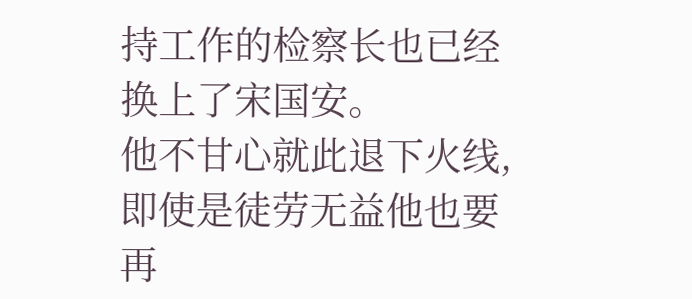持工作的检察长也已经换上了宋国安。
他不甘心就此退下火线,即使是徒劳无益他也要再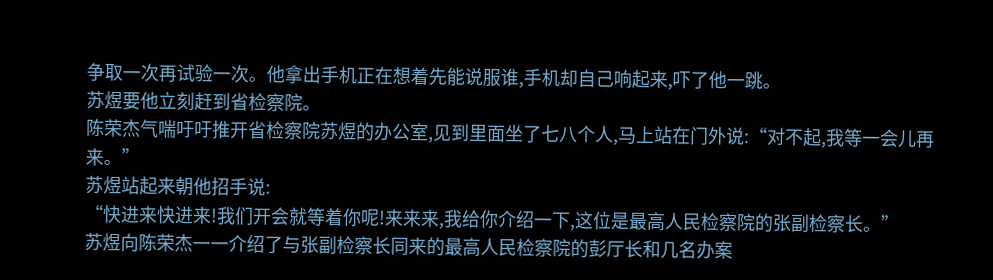争取一次再试验一次。他拿出手机正在想着先能说服谁,手机却自己响起来,吓了他一跳。
苏煜要他立刻赶到省检察院。
陈荣杰气喘吁吁推开省检察院苏煜的办公室,见到里面坐了七八个人,马上站在门外说:“对不起,我等一会儿再来。”
苏煜站起来朝他招手说:
“快进来快进来!我们开会就等着你呢!来来来,我给你介绍一下,这位是最高人民检察院的张副检察长。”
苏煜向陈荣杰一一介绍了与张副检察长同来的最高人民检察院的彭厅长和几名办案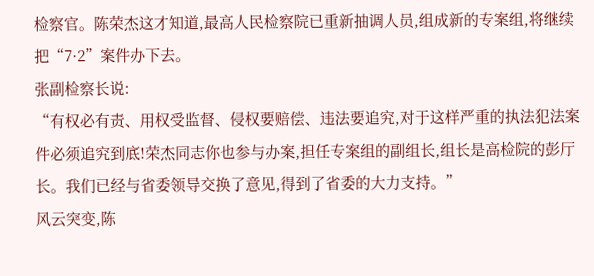检察官。陈荣杰这才知道,最高人民检察院已重新抽调人员,组成新的专案组,将继续把“7·2”案件办下去。
张副检察长说:
“有权必有责、用权受监督、侵权要赔偿、违法要追究,对于这样严重的执法犯法案件必须追究到底!荣杰同志你也参与办案,担任专案组的副组长,组长是高检院的彭厅长。我们已经与省委领导交换了意见,得到了省委的大力支持。”
风云突变,陈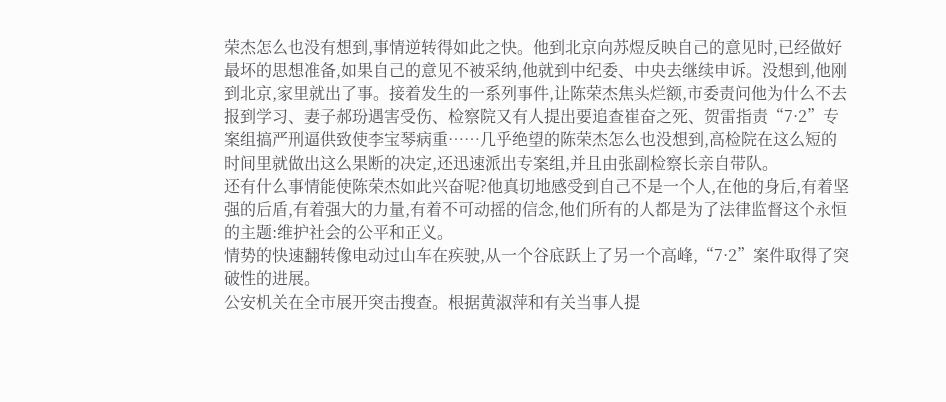荣杰怎么也没有想到,事情逆转得如此之快。他到北京向苏煜反映自己的意见时,已经做好最坏的思想准备,如果自己的意见不被采纳,他就到中纪委、中央去继续申诉。没想到,他刚到北京,家里就出了事。接着发生的一系列事件,让陈荣杰焦头烂额,市委责问他为什么不去报到学习、妻子郝玢遇害受伤、检察院又有人提出要追查崔奋之死、贺雷指责“7·2”专案组搞严刑逼供致使李宝琴病重……几乎绝望的陈荣杰怎么也没想到,高检院在这么短的时间里就做出这么果断的决定,还迅速派出专案组,并且由张副检察长亲自带队。
还有什么事情能使陈荣杰如此兴奋呢?他真切地感受到自己不是一个人,在他的身后,有着坚强的后盾,有着强大的力量,有着不可动摇的信念,他们所有的人都是为了法律监督这个永恒的主题:维护社会的公平和正义。
情势的快速翻转像电动过山车在疾驶,从一个谷底跃上了另一个高峰,“7·2”案件取得了突破性的进展。
公安机关在全市展开突击搜查。根据黄淑萍和有关当事人提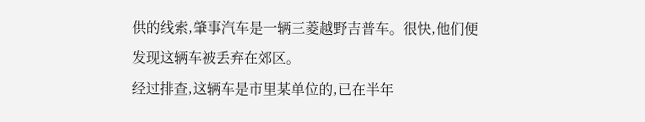供的线索,肇事汽车是一辆三菱越野吉普车。很快,他们便发现这辆车被丢弃在郊区。
经过排查,这辆车是市里某单位的,已在半年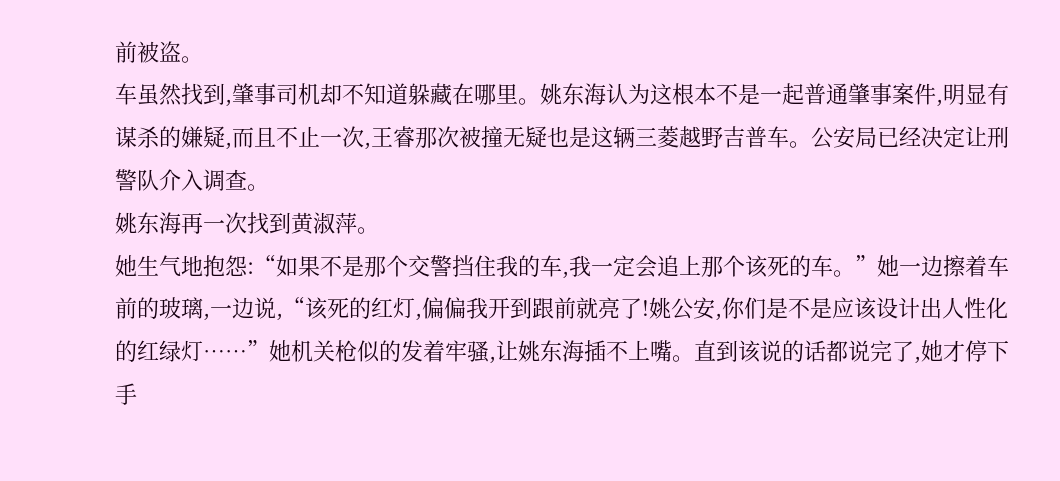前被盗。
车虽然找到,肇事司机却不知道躲藏在哪里。姚东海认为这根本不是一起普通肇事案件,明显有谋杀的嫌疑,而且不止一次,王睿那次被撞无疑也是这辆三菱越野吉普车。公安局已经决定让刑警队介入调查。
姚东海再一次找到黄淑萍。
她生气地抱怨:“如果不是那个交警挡住我的车,我一定会追上那个该死的车。”她一边擦着车前的玻璃,一边说,“该死的红灯,偏偏我开到跟前就亮了!姚公安,你们是不是应该设计出人性化的红绿灯……”她机关枪似的发着牢骚,让姚东海插不上嘴。直到该说的话都说完了,她才停下手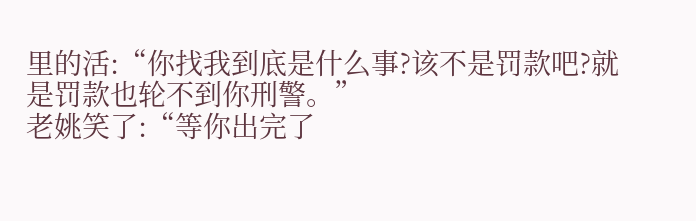里的活:“你找我到底是什么事?该不是罚款吧?就是罚款也轮不到你刑警。”
老姚笑了:“等你出完了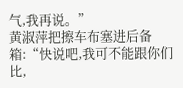气,我再说。”
黄淑萍把擦车布塞进后备箱:“快说吧,我可不能跟你们比,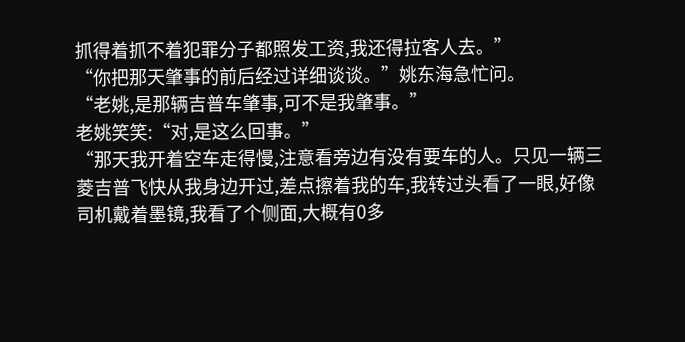抓得着抓不着犯罪分子都照发工资,我还得拉客人去。”
“你把那天肇事的前后经过详细谈谈。”姚东海急忙问。
“老姚,是那辆吉普车肇事,可不是我肇事。”
老姚笑笑:“对,是这么回事。”
“那天我开着空车走得慢,注意看旁边有没有要车的人。只见一辆三菱吉普飞快从我身边开过,差点擦着我的车,我转过头看了一眼,好像司机戴着墨镜,我看了个侧面,大概有0多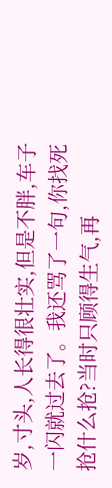岁,寸头,人长得很壮实,但是不胖,车子一闪就过去了。我还骂了一句,你找死抢什么抢?当时只顾得生气,再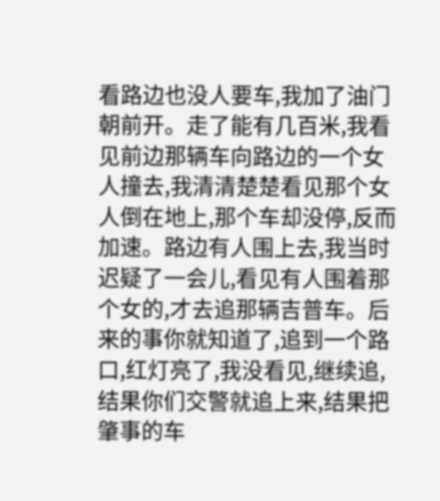看路边也没人要车,我加了油门朝前开。走了能有几百米,我看见前边那辆车向路边的一个女人撞去,我清清楚楚看见那个女人倒在地上,那个车却没停,反而加速。路边有人围上去,我当时迟疑了一会儿,看见有人围着那个女的,才去追那辆吉普车。后来的事你就知道了,追到一个路口,红灯亮了,我没看见,继续追,结果你们交警就追上来,结果把肇事的车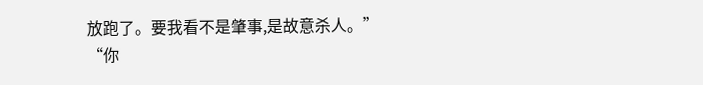放跑了。要我看不是肇事,是故意杀人。”
“你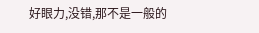好眼力,没错,那不是一般的